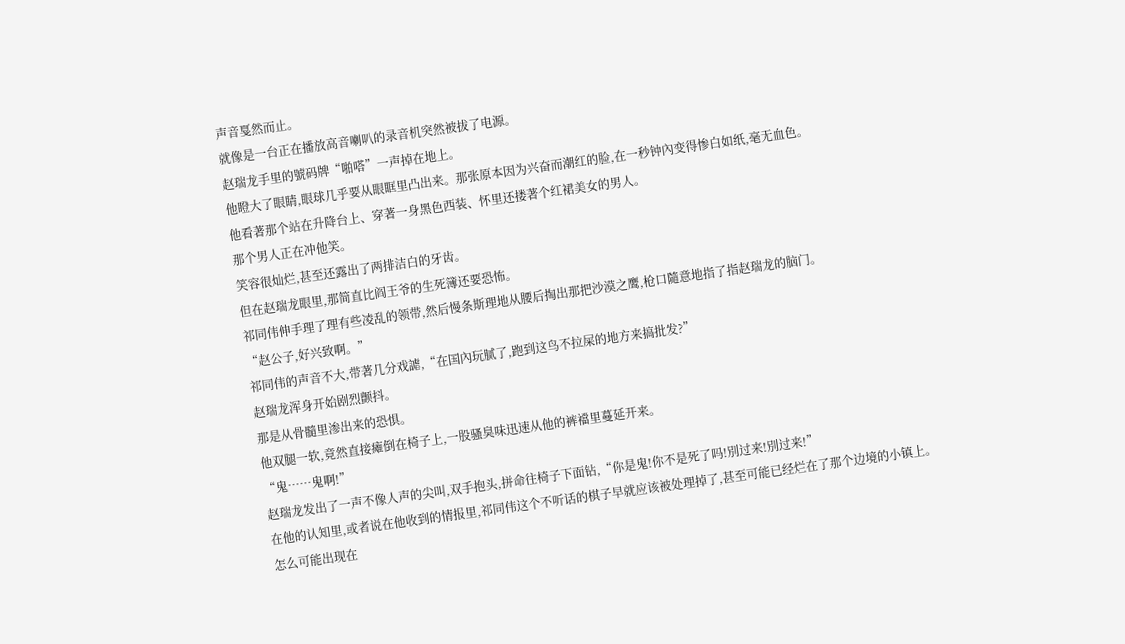声音戛然而止。
就像是一台正在播放高音喇叭的录音机突然被拔了电源。
赵瑞龙手里的號码牌“啪嗒”一声掉在地上。
他瞪大了眼睛,眼球几乎要从眼眶里凸出来。那张原本因为兴奋而潮红的脸,在一秒钟內变得惨白如纸,毫无血色。
他看著那个站在升降台上、穿著一身黑色西装、怀里还搂著个红裙美女的男人。
那个男人正在冲他笑。
笑容很灿烂,甚至还露出了两排洁白的牙齿。
但在赵瑞龙眼里,那简直比阎王爷的生死簿还要恐怖。
祁同伟伸手理了理有些凌乱的领带,然后慢条斯理地从腰后掏出那把沙漠之鹰,枪口隨意地指了指赵瑞龙的脑门。
“赵公子,好兴致啊。”
祁同伟的声音不大,带著几分戏謔,“在国內玩腻了,跑到这鸟不拉屎的地方来搞批发?”
赵瑞龙浑身开始剧烈颤抖。
那是从骨髓里渗出来的恐惧。
他双腿一软,竟然直接瘫倒在椅子上,一股骚臭味迅速从他的裤襠里蔓延开来。
“鬼……鬼啊!”
赵瑞龙发出了一声不像人声的尖叫,双手抱头,拼命往椅子下面钻,“你是鬼!你不是死了吗!別过来!別过来!”
在他的认知里,或者说在他收到的情报里,祁同伟这个不听话的棋子早就应该被处理掉了,甚至可能已经烂在了那个边境的小镇上。
怎么可能出现在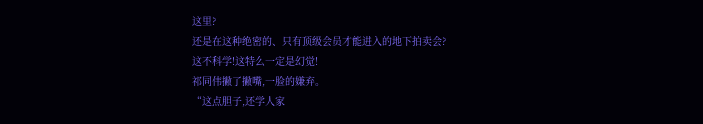这里?
还是在这种绝密的、只有顶级会员才能进入的地下拍卖会?
这不科学!这特么一定是幻觉!
祁同伟撇了撇嘴,一脸的嫌弃。
“这点胆子,还学人家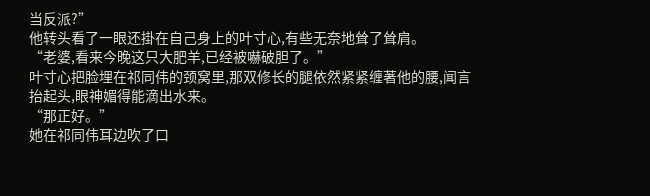当反派?”
他转头看了一眼还掛在自己身上的叶寸心,有些无奈地耸了耸肩。
“老婆,看来今晚这只大肥羊,已经被嚇破胆了。”
叶寸心把脸埋在祁同伟的颈窝里,那双修长的腿依然紧紧缠著他的腰,闻言抬起头,眼神媚得能滴出水来。
“那正好。”
她在祁同伟耳边吹了口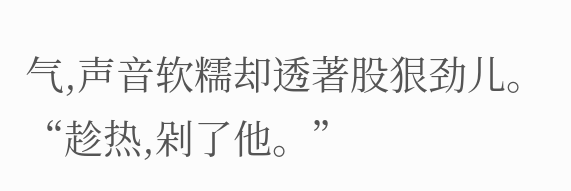气,声音软糯却透著股狠劲儿。
“趁热,剁了他。”